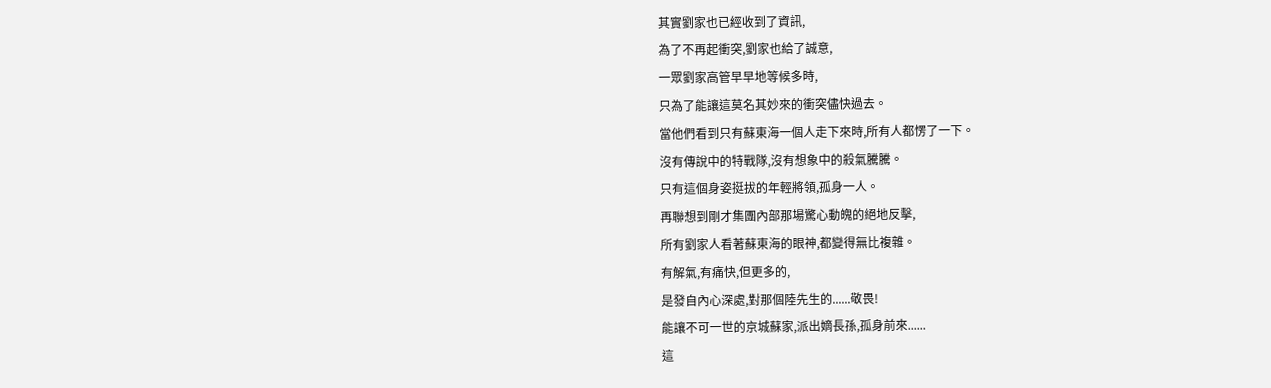其實劉家也已經收到了資訊,
為了不再起衝突,劉家也給了誠意,
一眾劉家高管早早地等候多時,
只為了能讓這莫名其妙來的衝突儘快過去。
當他們看到只有蘇東海一個人走下來時,所有人都愣了一下。
沒有傳說中的特戰隊,沒有想象中的殺氣騰騰。
只有這個身姿挺拔的年輕將領,孤身一人。
再聯想到剛才集團內部那場驚心動魄的絕地反擊,
所有劉家人看著蘇東海的眼神,都變得無比複雜。
有解氣,有痛快,但更多的,
是發自內心深處,對那個陸先生的......敬畏!
能讓不可一世的京城蘇家,派出嫡長孫,孤身前來......
這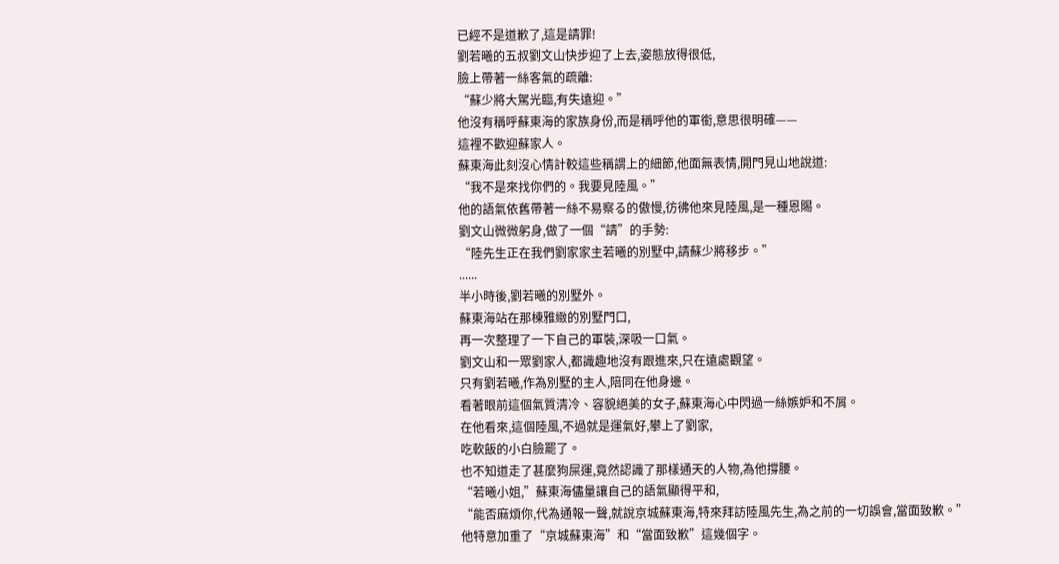已經不是道歉了,這是請罪!
劉若曦的五叔劉文山快步迎了上去,姿態放得很低,
臉上帶著一絲客氣的疏離:
“蘇少將大駕光臨,有失遠迎。”
他沒有稱呼蘇東海的家族身份,而是稱呼他的軍銜,意思很明確——
這裡不歡迎蘇家人。
蘇東海此刻沒心情計較這些稱謂上的細節,他面無表情,開門見山地說道:
“我不是來找你們的。我要見陸風。”
他的語氣依舊帶著一絲不易察る的傲慢,彷彿他來見陸風,是一種恩賜。
劉文山微微躬身,做了一個“請”的手勢:
“陸先生正在我們劉家家主若曦的別墅中,請蘇少將移步。”
......
半小時後,劉若曦的別墅外。
蘇東海站在那棟雅緻的別墅門口,
再一次整理了一下自己的軍裝,深吸一口氣。
劉文山和一眾劉家人,都識趣地沒有跟進來,只在遠處觀望。
只有劉若曦,作為別墅的主人,陪同在他身邊。
看著眼前這個氣質清冷、容貌絕美的女子,蘇東海心中閃過一絲嫉妒和不屑。
在他看來,這個陸風,不過就是運氣好,攀上了劉家,
吃軟飯的小白臉罷了。
也不知道走了甚麼狗屎運,竟然認識了那樣通天的人物,為他撐腰。
“若曦小姐,”蘇東海儘量讓自己的語氣顯得平和,
“能否麻煩你,代為通報一聲,就說京城蘇東海,特來拜訪陸風先生,為之前的一切誤會,當面致歉。”
他特意加重了“京城蘇東海”和“當面致歉”這幾個字。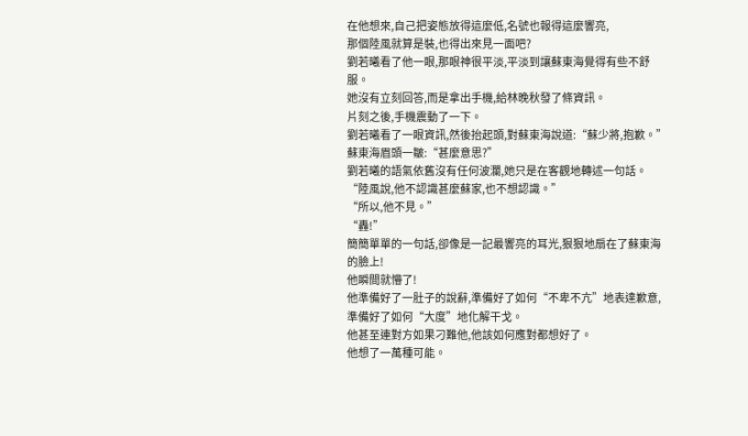在他想來,自己把姿態放得這麼低,名號也報得這麼響亮,
那個陸風就算是裝,也得出來見一面吧?
劉若曦看了他一眼,那眼神很平淡,平淡到讓蘇東海覺得有些不舒服。
她沒有立刻回答,而是拿出手機,給林晚秋發了條資訊。
片刻之後,手機震動了一下。
劉若曦看了一眼資訊,然後抬起頭,對蘇東海說道:“蘇少將,抱歉。”
蘇東海眉頭一皺:“甚麼意思?”
劉若曦的語氣依舊沒有任何波瀾,她只是在客觀地轉述一句話。
“陸風說,他不認識甚麼蘇家,也不想認識。”
“所以,他不見。”
“轟!”
簡簡單單的一句話,卻像是一記最響亮的耳光,狠狠地扇在了蘇東海的臉上!
他瞬間就懵了!
他準備好了一肚子的說辭,準備好了如何“不卑不亢”地表達歉意,準備好了如何“大度”地化解干戈。
他甚至連對方如果刁難他,他該如何應對都想好了。
他想了一萬種可能。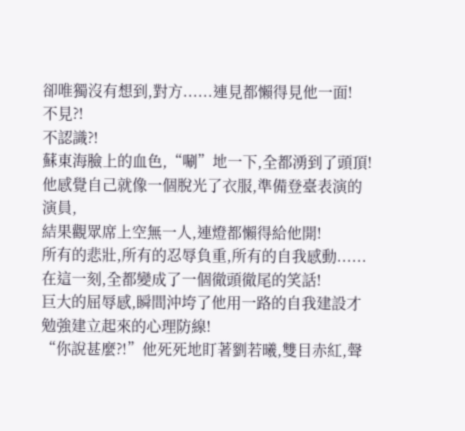卻唯獨沒有想到,對方......連見都懶得見他一面!
不見?!
不認識?!
蘇東海臉上的血色,“唰”地一下,全都湧到了頭頂!
他感覺自己就像一個脫光了衣服,準備登臺表演的演員,
結果觀眾席上空無一人,連燈都懶得給他開!
所有的悲壯,所有的忍辱負重,所有的自我感動......
在這一刻,全都變成了一個徹頭徹尾的笑話!
巨大的屈辱感,瞬間沖垮了他用一路的自我建設才勉強建立起來的心理防線!
“你說甚麼?!”他死死地盯著劉若曦,雙目赤紅,聲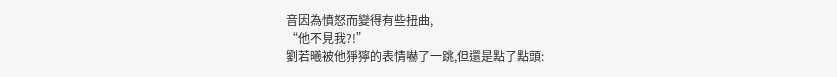音因為憤怒而變得有些扭曲,
“他不見我?!”
劉若曦被他猙獰的表情嚇了一跳,但還是點了點頭: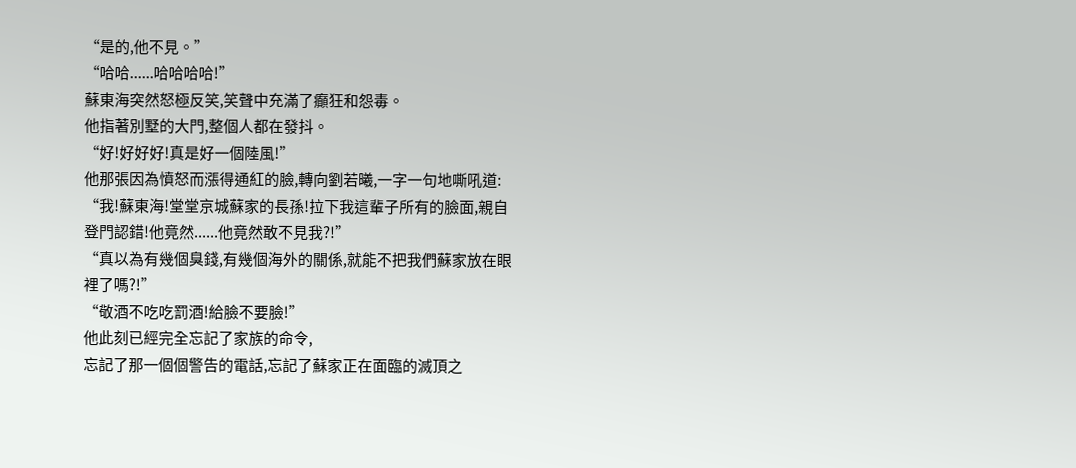“是的,他不見。”
“哈哈......哈哈哈哈!”
蘇東海突然怒極反笑,笑聲中充滿了癲狂和怨毒。
他指著別墅的大門,整個人都在發抖。
“好!好好好!真是好一個陸風!”
他那張因為憤怒而漲得通紅的臉,轉向劉若曦,一字一句地嘶吼道:
“我!蘇東海!堂堂京城蘇家的長孫!拉下我這輩子所有的臉面,親自登門認錯!他竟然......他竟然敢不見我?!”
“真以為有幾個臭錢,有幾個海外的關係,就能不把我們蘇家放在眼裡了嗎?!”
“敬酒不吃吃罰酒!給臉不要臉!”
他此刻已經完全忘記了家族的命令,
忘記了那一個個警告的電話,忘記了蘇家正在面臨的滅頂之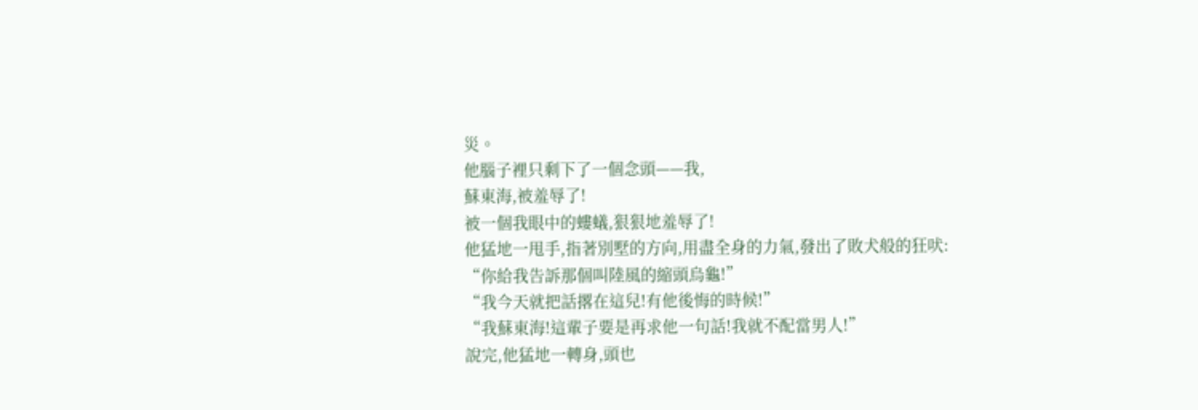災。
他腦子裡只剩下了一個念頭——我,
蘇東海,被羞辱了!
被一個我眼中的螻蟻,狠狠地羞辱了!
他猛地一甩手,指著別墅的方向,用盡全身的力氣,發出了敗犬般的狂吠:
“你給我告訴那個叫陸風的縮頭烏龜!”
“我今天就把話撂在這兒!有他後悔的時候!”
“我蘇東海!這輩子要是再求他一句話!我就不配當男人!”
說完,他猛地一轉身,頭也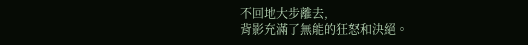不回地大步離去,
背影充滿了無能的狂怒和決絕。